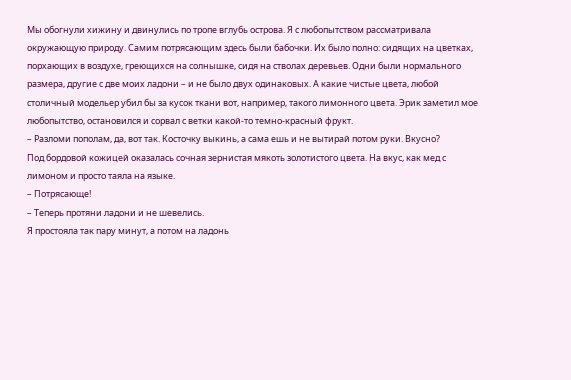Мы обогнули хижину и двинулись по тропе вглубь острова. Я с любопытством рассматривала окружающую природу. Самим потрясающим здесь были бабочки. Их было полно: сидящих на цветках, порхающих в воздухе, греющихся на солнышке, сидя на стволах деревьев. Одни были нормального размера, другие с две моих ладони – и не было двух одинаковых. А какие чистые цвета, любой столичный модельер убил бы за кусок ткани вот, например, такого лимонного цвета. Эрик заметил мое любопытство, остановился и сорвал с ветки какой-то темно-красный фрукт.
– Разломи пополам, да, вот так. Косточку выкинь, а сама ешь и не вытирай потом руки. Вкусно?
Под бордовой кожицей оказалась сочная зернистая мякоть золотистого цвета. На вкус, как мед с лимоном и просто таяла на языке.
– Потрясающе!
– Теперь протяни ладони и не шевелись.
Я простояла так пару минут, а потом на ладонь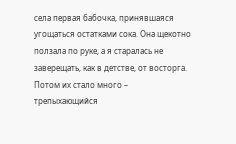села первая бабочка, принявшаяся угощаться остатками сока. Она щекотно ползала по руке, а я старалась не заверещать, как в детстве, от восторга. Потом их стало много – трепыхающийся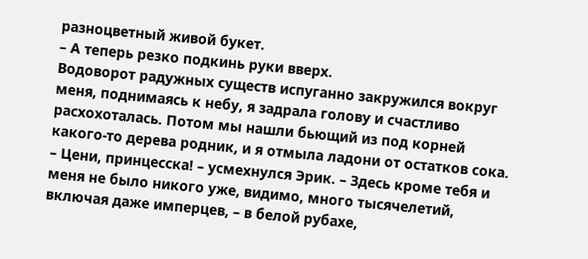разноцветный живой букет.
– А теперь резко подкинь руки вверх.
Водоворот радужных существ испуганно закружился вокруг меня, поднимаясь к небу, я задрала голову и счастливо расхохоталась. Потом мы нашли бьющий из под корней какого-то дерева родник, и я отмыла ладони от остатков сока.
– Цени, принцесска! – усмехнулся Эрик. – Здесь кроме тебя и меня не было никого уже, видимо, много тысячелетий, включая даже имперцев, – в белой рубахе,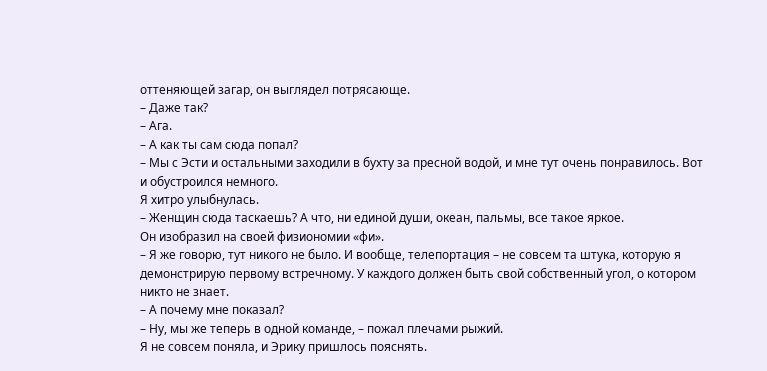оттеняющей загар, он выглядел потрясающе.
– Даже так?
– Ага.
– А как ты сам сюда попал?
– Мы с Эсти и остальными заходили в бухту за пресной водой, и мне тут очень понравилось. Вот и обустроился немного.
Я хитро улыбнулась.
– Женщин сюда таскаешь? А что, ни единой души, океан, пальмы, все такое яркое.
Он изобразил на своей физиономии «фи».
– Я же говорю, тут никого не было. И вообще, телепортация – не совсем та штука, которую я демонстрирую первому встречному. У каждого должен быть свой собственный угол, о котором никто не знает.
– А почему мне показал?
– Ну, мы же теперь в одной команде, – пожал плечами рыжий.
Я не совсем поняла, и Эрику пришлось пояснять.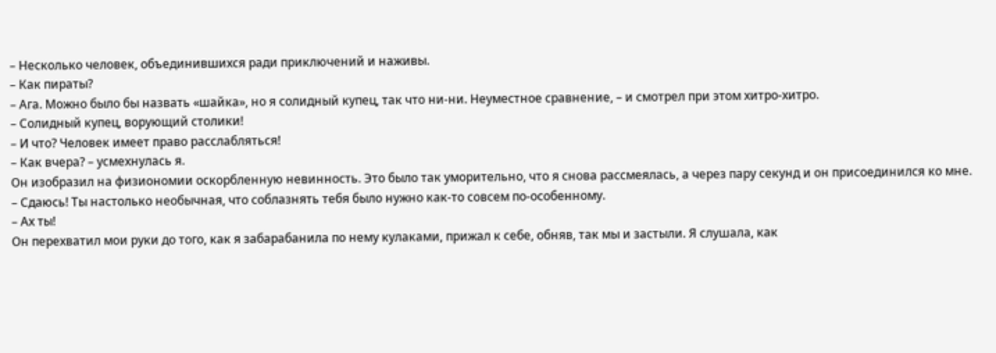– Несколько человек, объединившихся ради приключений и наживы.
– Как пираты?
– Ага. Можно было бы назвать «шайка», но я солидный купец, так что ни-ни. Неуместное сравнение, – и смотрел при этом хитро-хитро.
– Солидный купец, ворующий столики!
– И что? Человек имеет право расслабляться!
– Как вчера? – усмехнулась я.
Он изобразил на физиономии оскорбленную невинность. Это было так уморительно, что я снова рассмеялась, а через пару секунд и он присоединился ко мне.
– Сдаюсь! Ты настолько необычная, что соблазнять тебя было нужно как-то совсем по-особенному.
– Ах ты!
Он перехватил мои руки до того, как я забарабанила по нему кулаками, прижал к себе, обняв, так мы и застыли. Я слушала, как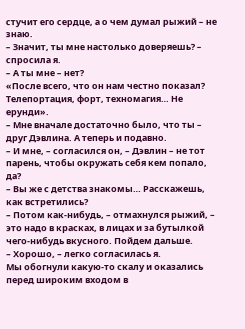стучит его сердце, а о чем думал рыжий – не знаю.
– Значит, ты мне настолько доверяешь? – спросила я.
– А ты мне – нет?
«После всего, что он нам честно показал? Телепортация, форт, техномагия… Не ерунди».
– Мне вначале достаточно было, что ты – друг Дэвлина. А теперь и подавно.
– И мне, – согласился он, – Дэвлин – не тот парень, чтобы окружать себя кем попало, да?
– Вы же с детства знакомы… Расскажешь, как встретились?
– Потом как-нибудь, – отмахнулся рыжий, – это надо в красках, в лицах и за бутылкой чего-нибудь вкусного. Пойдем дальше.
– Хорошо, – легко согласилась я.
Мы обогнули какую-то скалу и оказались перед широким входом в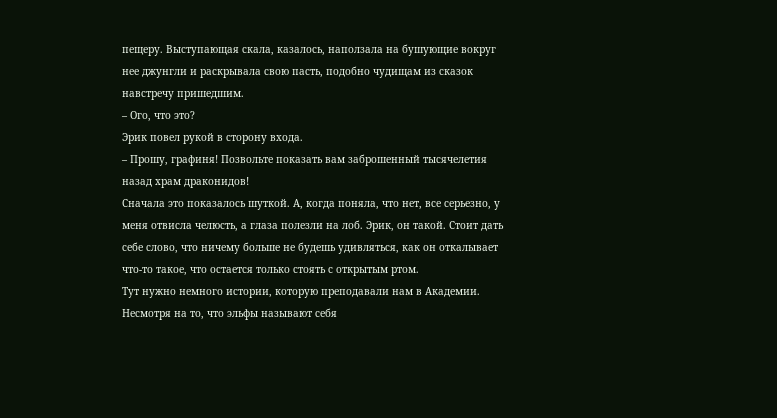пещеру. Выступающая скала, казалось, наползала на бушующие вокруг нее джунгли и раскрывала свою пасть, подобно чудищам из сказок навстречу пришедшим.
– Ого, что это?
Эрик повел рукой в сторону входа.
– Прошу, графиня! Позвольте показать вам заброшенный тысячелетия назад храм драконидов!
Сначала это показалось шуткой. А, когда поняла, что нет, все серьезно, у меня отвисла челюсть, а глаза полезли на лоб. Эрик, он такой. Стоит дать себе слово, что ничему больше не будешь удивляться, как он откалывает что-то такое, что остается только стоять с открытым ртом.
Тут нужно немного истории, которую преподавали нам в Академии.
Несмотря на то, что эльфы называют себя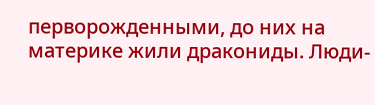перворожденными, до них на материке жили дракониды. Люди-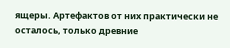ящеры. Артефактов от них практически не осталось, только древние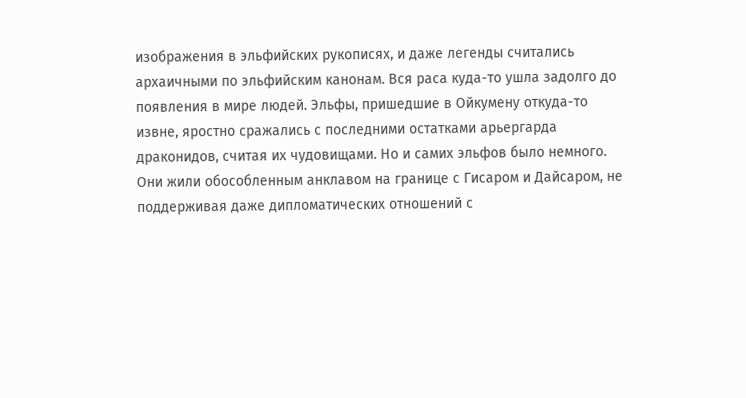изображения в эльфийских рукописях, и даже легенды считались архаичными по эльфийским канонам. Вся раса куда-то ушла задолго до появления в мире людей. Эльфы, пришедшие в Ойкумену откуда-то извне, яростно сражались с последними остатками арьергарда драконидов, считая их чудовищами. Но и самих эльфов было немного. Они жили обособленным анклавом на границе с Гисаром и Дайсаром, не поддерживая даже дипломатических отношений с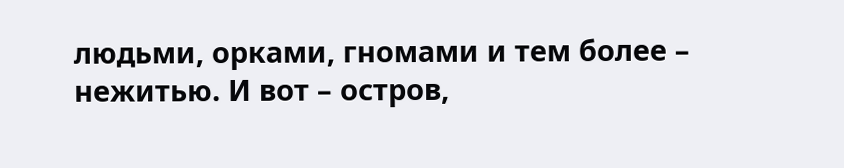людьми, орками, гномами и тем более – нежитью. И вот – остров,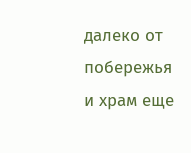далеко от побережья и храм еще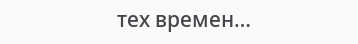тех времен…